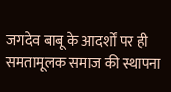जगदेव बाबू के आदर्शों पर ही समतामूलक समाज की स्थापना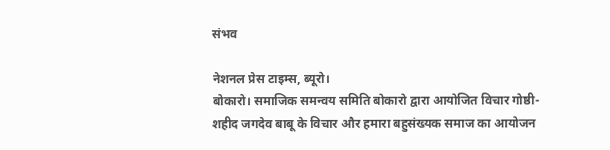संभव

नेशनल प्रेस टाइम्स, ब्यूरो।
बोकारो। समाजिक समन्वय समिति बोकारो द्वारा आयोजित विचार गोष्ठी-शहीद जगदेव बाबू के विचार और हमारा बहुसंख्यक समाज का आयोजन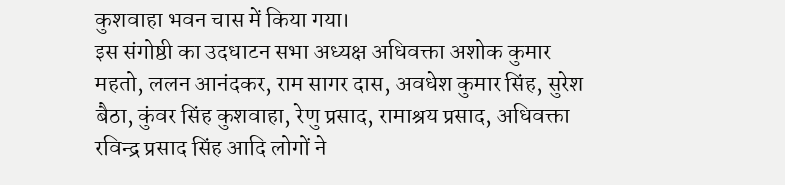कुशवाहा भवन चास में किया गया।
इस संगोष्ठी का उदधाटन सभा अध्यक्ष अधिवक्ता अशोक कुमार महतो, ललन आनंदकर, राम सागर दास, अवधेश कुमार सिंह, सुरेश बैठा, कुंवर सिंह कुशवाहा, रेणु प्रसाद, रामाश्रय प्रसाद, अधिवक्ता रविन्द्र प्रसाद सिंह आदि लोगों ने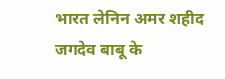भारत लेनिन अमर शहीद जगदेव बाबू के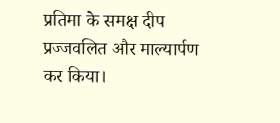प्रतिमा के समक्ष दीप प्रज्जवलित और माल्यार्पण कर किया।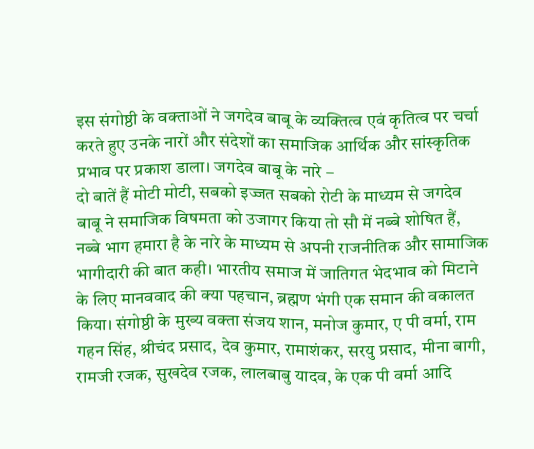इस संगोष्ठी के वक्ताओं ने जगदेव बाबू के व्यक्तित्व एवं कृतित्व पर चर्चा करते हुए उनके नारों और संदेशों का समाजिक आर्थिक और सांस्कृतिक प्रभाव पर प्रकाश डाला। जगदेव बाबू के नारे –
दो बातें हैं मोटी मोटी, सबको इज्जत सबको रोटी के माध्यम से जगदेव बाबू ने समाजिक विषमता को उजागर किया तो सौ में नब्बे शोषित हैं,
नब्बे भाग हमारा है के नारे के माध्यम से अपनी राजनीतिक और सामाजिक भागीदारी की बात कही। भारतीय समाज में जातिगत भेदभाव को मिटाने के लिए मानववाद की क्या पहचान, ब्रह्मण भंगी एक समान की वकालत किया। संगोष्ठी के मुख्य वक्ता संजय शान, मनोज कुमार, ए पी वर्मा, राम गहन सिंह, श्रीचंद प्रसाद, देव कुमार, रामाशंकर, सरयु प्रसाद, मीना बागी, रामजी रजक, सुखदेव रजक, लालबाबु यादव, के एक पी वर्मा आदि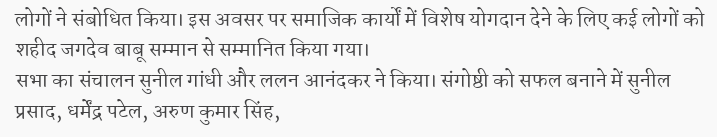लोगों ने संबोधित किया। इस अवसर पर समाजिक कार्यों में विशेष योगदान देने के लिए कई लोगों को शहीद जगदेव बाबू सम्मान से सम्मानित किया गया।
सभा का संचालन सुनील गांधी और ललन आनंदकर ने किया। संगोष्ठी को सफल बनाने में सुनील प्रसाद, धर्मेंद्र पटेल, अरुण कुमार सिंह,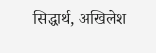सिद्धार्थ, अखिलेश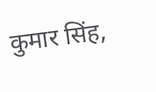कुमार सिंह,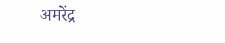अमरेंद्र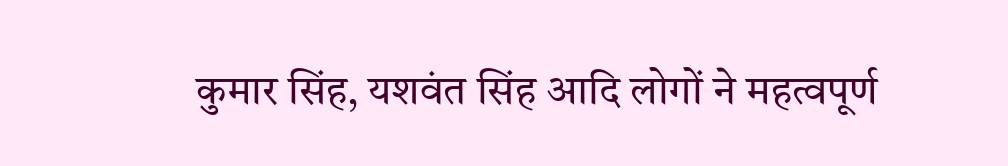कुमार सिंह, यशवंत सिंह आदि लोगों ने महत्वपूर्ण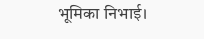भूमिका निभाई।